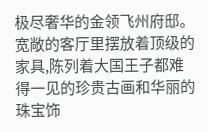极尽奢华的金领飞州府邸。
宽敞的客厅里摆放着顶级的家具,陈列着大国王子都难得一见的珍贵古画和华丽的珠宝饰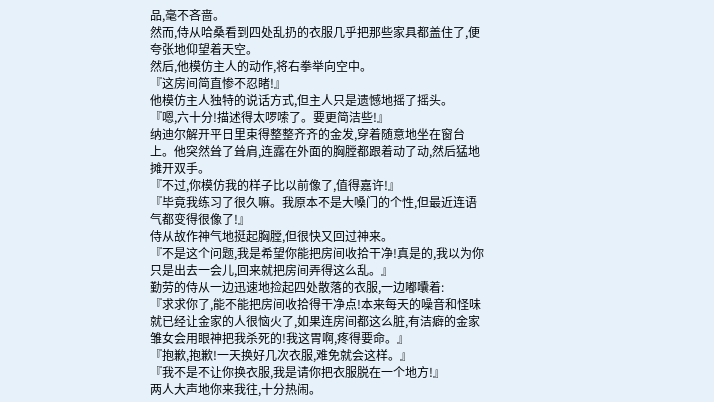品,毫不吝啬。
然而,侍从哈桑看到四处乱扔的衣服几乎把那些家具都盖住了,便夸张地仰望着天空。
然后,他模仿主人的动作,将右拳举向空中。
『这房间简直惨不忍睹!』
他模仿主人独特的说话方式,但主人只是遗憾地摇了摇头。
『嗯,六十分!描述得太啰嗦了。要更简洁些!』
纳迪尔解开平日里束得整整齐齐的金发,穿着随意地坐在窗台上。他突然耸了耸肩,连露在外面的胸膛都跟着动了动,然后猛地摊开双手。
『不过,你模仿我的样子比以前像了,值得嘉许!』
『毕竟我练习了很久嘛。我原本不是大嗓门的个性,但最近连语气都变得很像了!』
侍从故作神气地挺起胸膛,但很快又回过神来。
『不是这个问题,我是希望你能把房间收拾干净!真是的,我以为你只是出去一会儿,回来就把房间弄得这么乱。』
勤劳的侍从一边迅速地捡起四处散落的衣服,一边嘟囔着:
『求求你了,能不能把房间收拾得干净点!本来每天的噪音和怪味就已经让金家的人很恼火了,如果连房间都这么脏,有洁癖的金家雏女会用眼神把我杀死的!我这胃啊,疼得要命。』
『抱歉,抱歉!一天换好几次衣服,难免就会这样。』
『我不是不让你换衣服,我是请你把衣服脱在一个地方!』
两人大声地你来我往,十分热闹。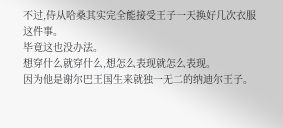不过,侍从哈桑其实完全能接受王子一天换好几次衣服这件事。
毕竟这也没办法。
想穿什么就穿什么,想怎么表现就怎么表现。
因为他是谢尔巴王国生来就独一无二的纳迪尔王子。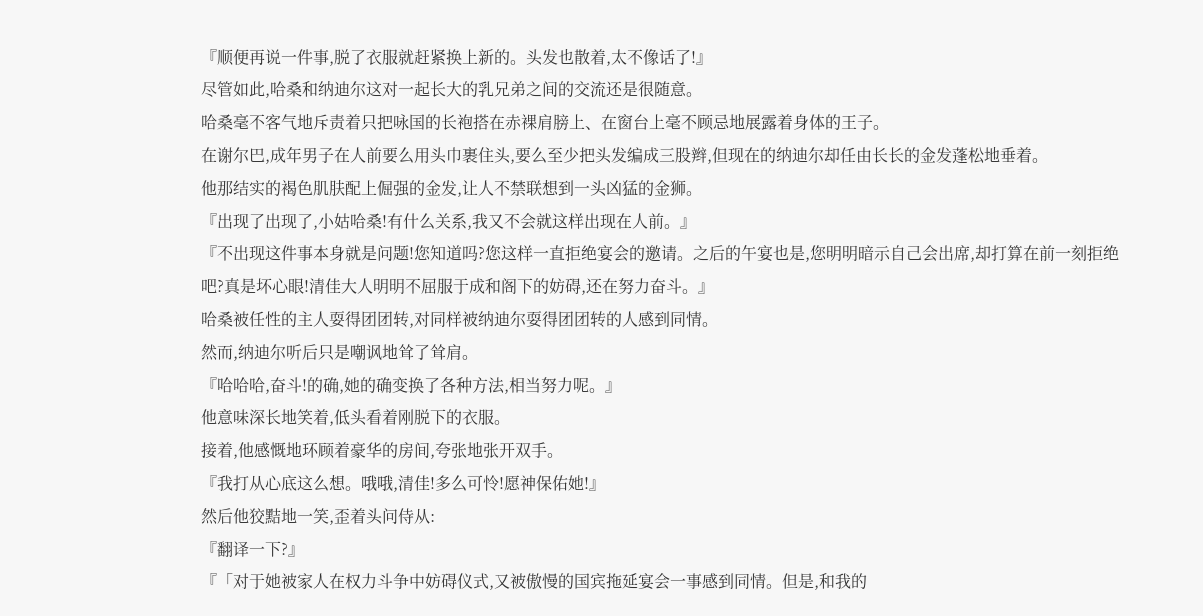『顺便再说一件事,脱了衣服就赶紧换上新的。头发也散着,太不像话了!』
尽管如此,哈桑和纳迪尔这对一起长大的乳兄弟之间的交流还是很随意。
哈桑毫不客气地斥责着只把咏国的长袍搭在赤裸肩膀上、在窗台上毫不顾忌地展露着身体的王子。
在谢尔巴,成年男子在人前要么用头巾裹住头,要么至少把头发编成三股辫,但现在的纳迪尔却任由长长的金发蓬松地垂着。
他那结实的褐色肌肤配上倔强的金发,让人不禁联想到一头凶猛的金狮。
『出现了出现了,小姑哈桑!有什么关系,我又不会就这样出现在人前。』
『不出现这件事本身就是问题!您知道吗?您这样一直拒绝宴会的邀请。之后的午宴也是,您明明暗示自己会出席,却打算在前一刻拒绝吧?真是坏心眼!清佳大人明明不屈服于成和阁下的妨碍,还在努力奋斗。』
哈桑被任性的主人耍得团团转,对同样被纳迪尔耍得团团转的人感到同情。
然而,纳迪尔听后只是嘲讽地耸了耸肩。
『哈哈哈,奋斗!的确,她的确变换了各种方法,相当努力呢。』
他意味深长地笑着,低头看着刚脱下的衣服。
接着,他感慨地环顾着豪华的房间,夸张地张开双手。
『我打从心底这么想。哦哦,清佳!多么可怜!愿神保佑她!』
然后他狡黠地一笑,歪着头问侍从:
『翻译一下?』
『「对于她被家人在权力斗争中妨碍仪式,又被傲慢的国宾拖延宴会一事感到同情。但是,和我的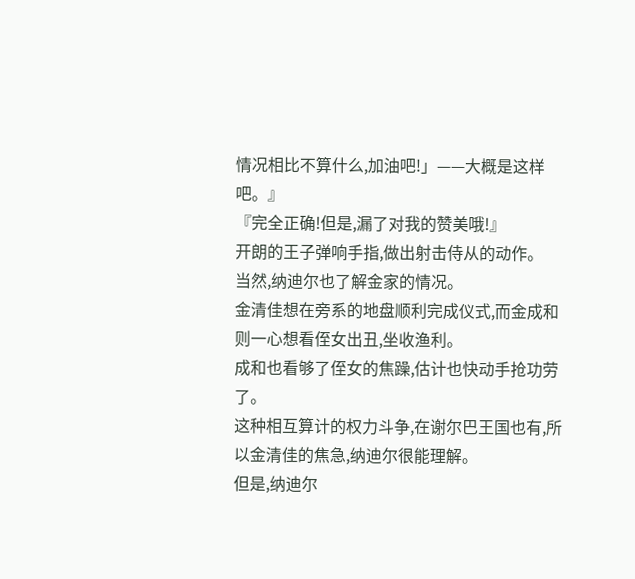情况相比不算什么,加油吧!」——大概是这样吧。』
『完全正确!但是,漏了对我的赞美哦!』
开朗的王子弹响手指,做出射击侍从的动作。
当然,纳迪尔也了解金家的情况。
金清佳想在旁系的地盘顺利完成仪式,而金成和则一心想看侄女出丑,坐收渔利。
成和也看够了侄女的焦躁,估计也快动手抢功劳了。
这种相互算计的权力斗争,在谢尔巴王国也有,所以金清佳的焦急,纳迪尔很能理解。
但是,纳迪尔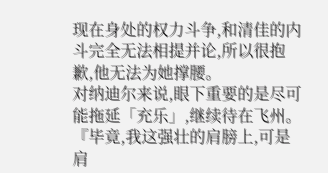现在身处的权力斗争,和清佳的内斗完全无法相提并论,所以很抱歉,他无法为她撑腰。
对纳迪尔来说,眼下重要的是尽可能拖延「充乐」,继续待在飞州。
『毕竟,我这强壮的肩膀上,可是肩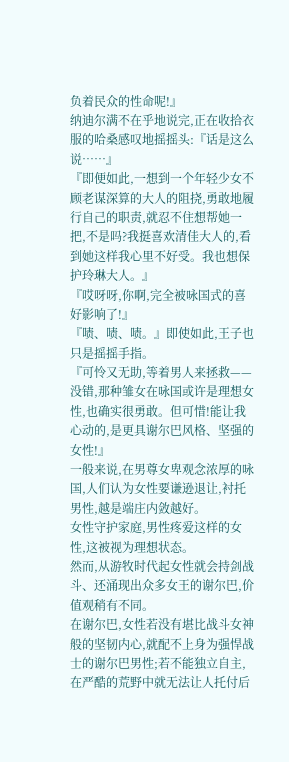负着民众的性命呢!』
纳迪尔满不在乎地说完,正在收拾衣服的哈桑感叹地摇摇头:『话是这么说……』
『即便如此,一想到一个年轻少女不顾老谋深算的大人的阻挠,勇敢地履行自己的职责,就忍不住想帮她一把,不是吗?我挺喜欢清佳大人的,看到她这样我心里不好受。我也想保护玲琳大人。』
『哎呀呀,你啊,完全被咏国式的喜好影响了!』
『啧、啧、啧。』即使如此,王子也只是摇摇手指。
『可怜又无助,等着男人来拯救——没错,那种雏女在咏国或许是理想女性,也确实很勇敢。但可惜!能让我心动的,是更具谢尔巴风格、坚强的女性!』
一般来说,在男尊女卑观念浓厚的咏国,人们认为女性要谦逊退让,衬托男性,越是端庄内敛越好。
女性守护家庭,男性疼爱这样的女性,这被视为理想状态。
然而,从游牧时代起女性就会持剑战斗、还涌现出众多女王的谢尔巴,价值观稍有不同。
在谢尔巴,女性若没有堪比战斗女神般的坚韧内心,就配不上身为强悍战士的谢尔巴男性;若不能独立自主,在严酷的荒野中就无法让人托付后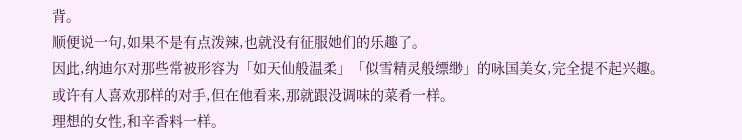背。
顺便说一句,如果不是有点泼辣,也就没有征服她们的乐趣了。
因此,纳迪尔对那些常被形容为「如天仙般温柔」「似雪精灵般缥缈」的咏国美女,完全提不起兴趣。
或许有人喜欢那样的对手,但在他看来,那就跟没调味的菜肴一样。
理想的女性,和辛香料一样。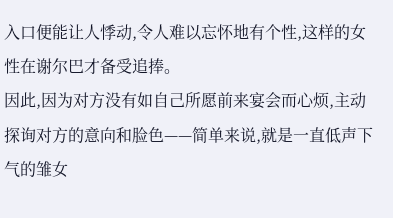入口便能让人悸动,令人难以忘怀地有个性,这样的女性在谢尔巴才备受追捧。
因此,因为对方没有如自己所愿前来宴会而心烦,主动探询对方的意向和脸色——简单来说,就是一直低声下气的雏女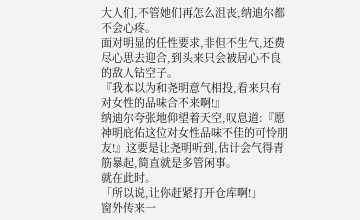大人们,不管她们再怎么沮丧,纳迪尔都不会心疼。
面对明显的任性要求,非但不生气,还费尽心思去迎合,到头来只会被居心不良的敌人钻空子。
『我本以为和尧明意气相投,看来只有对女性的品味合不来啊!』
纳迪尔夸张地仰望着天空,叹息道:『愿神明庇佑这位对女性品味不佳的可怜朋友!』这要是让尧明听到,估计会气得青筋暴起,简直就是多管闲事。
就在此时。
「所以说,让你赶紧打开仓库啊!」
窗外传来一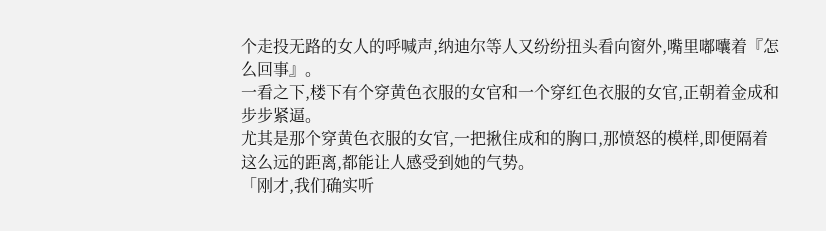个走投无路的女人的呼喊声,纳迪尔等人又纷纷扭头看向窗外,嘴里嘟囔着『怎么回事』。
一看之下,楼下有个穿黄色衣服的女官和一个穿红色衣服的女官,正朝着金成和步步紧逼。
尤其是那个穿黄色衣服的女官,一把揪住成和的胸口,那愤怒的模样,即便隔着这么远的距离,都能让人感受到她的气势。
「刚才,我们确实听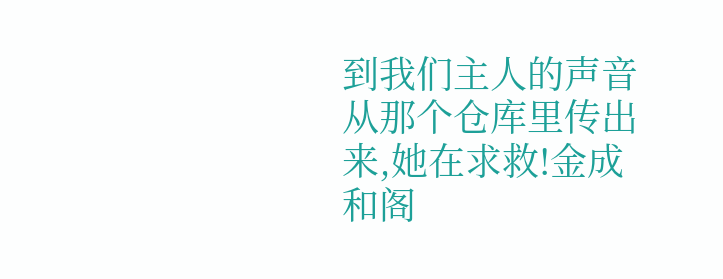到我们主人的声音从那个仓库里传出来,她在求救!金成和阁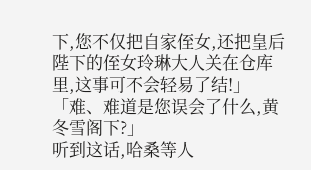下,您不仅把自家侄女,还把皇后陛下的侄女玲琳大人关在仓库里,这事可不会轻易了结!」
「难、难道是您误会了什么,黄冬雪阁下?」
听到这话,哈桑等人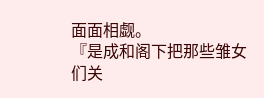面面相觑。
『是成和阁下把那些雏女们关